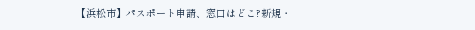【浜松市】パスポート申請、窓口はどこ?新規・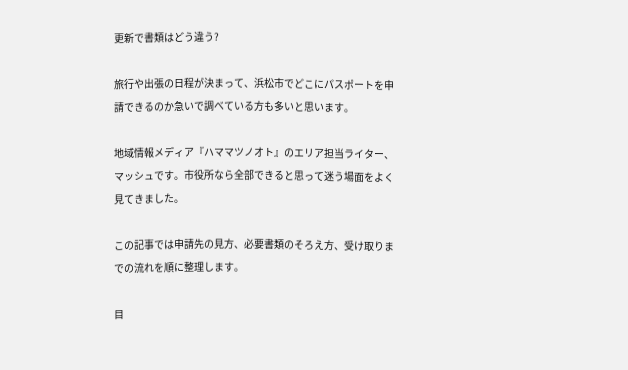更新で書類はどう違う?

旅行や出張の日程が決まって、浜松市でどこにパスポートを申請できるのか急いで調べている方も多いと思います。

地域情報メディア『ハママツノオト』のエリア担当ライター、マッシュです。市役所なら全部できると思って迷う場面をよく見てきました。

この記事では申請先の見方、必要書類のそろえ方、受け取りまでの流れを順に整理します。

目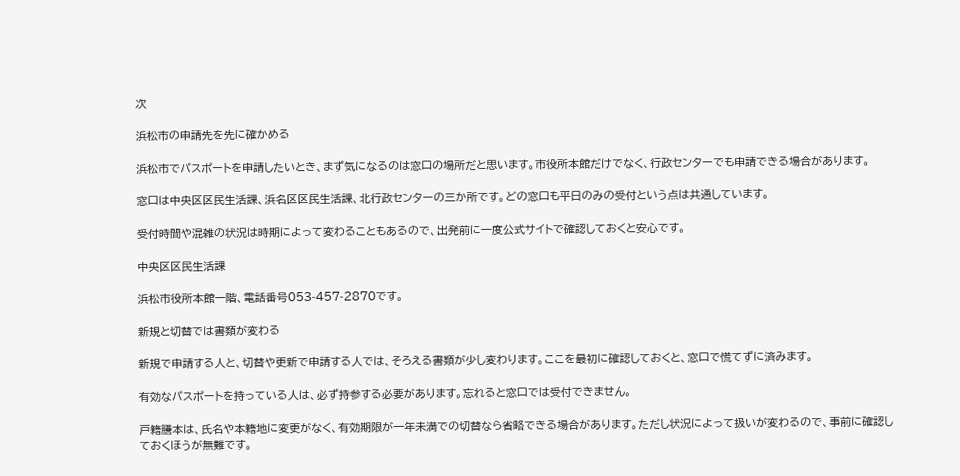次

浜松市の申請先を先に確かめる

浜松市でパスポートを申請したいとき、まず気になるのは窓口の場所だと思います。市役所本館だけでなく、行政センターでも申請できる場合があります。

窓口は中央区区民生活課、浜名区区民生活課、北行政センターの三か所です。どの窓口も平日のみの受付という点は共通しています。

受付時間や混雑の状況は時期によって変わることもあるので、出発前に一度公式サイトで確認しておくと安心です。

中央区区民生活課

浜松市役所本館一階、電話番号053-457-2870です。

新規と切替では書類が変わる

新規で申請する人と、切替や更新で申請する人では、そろえる書類が少し変わります。ここを最初に確認しておくと、窓口で慌てずに済みます。

有効なパスポートを持っている人は、必ず持参する必要があります。忘れると窓口では受付できません。

戸籍謄本は、氏名や本籍地に変更がなく、有効期限が一年未満での切替なら省略できる場合があります。ただし状況によって扱いが変わるので、事前に確認しておくほうが無難です。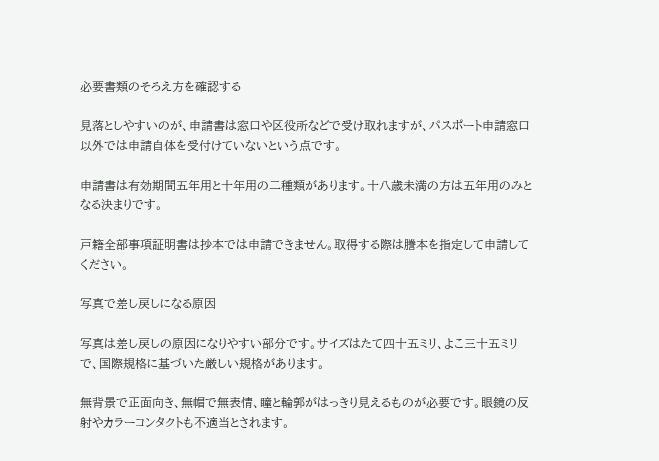必要書類のそろえ方を確認する

見落としやすいのが、申請書は窓口や区役所などで受け取れますが、パスポート申請窓口以外では申請自体を受付けていないという点です。

申請書は有効期間五年用と十年用の二種類があります。十八歳未満の方は五年用のみとなる決まりです。

戸籍全部事項証明書は抄本では申請できません。取得する際は謄本を指定して申請してください。

写真で差し戻しになる原因

写真は差し戻しの原因になりやすい部分です。サイズはたて四十五ミリ、よこ三十五ミリで、国際規格に基づいた厳しい規格があります。

無背景で正面向き、無帽で無表情、瞳と輪郭がはっきり見えるものが必要です。眼鏡の反射やカラーコンタクトも不適当とされます。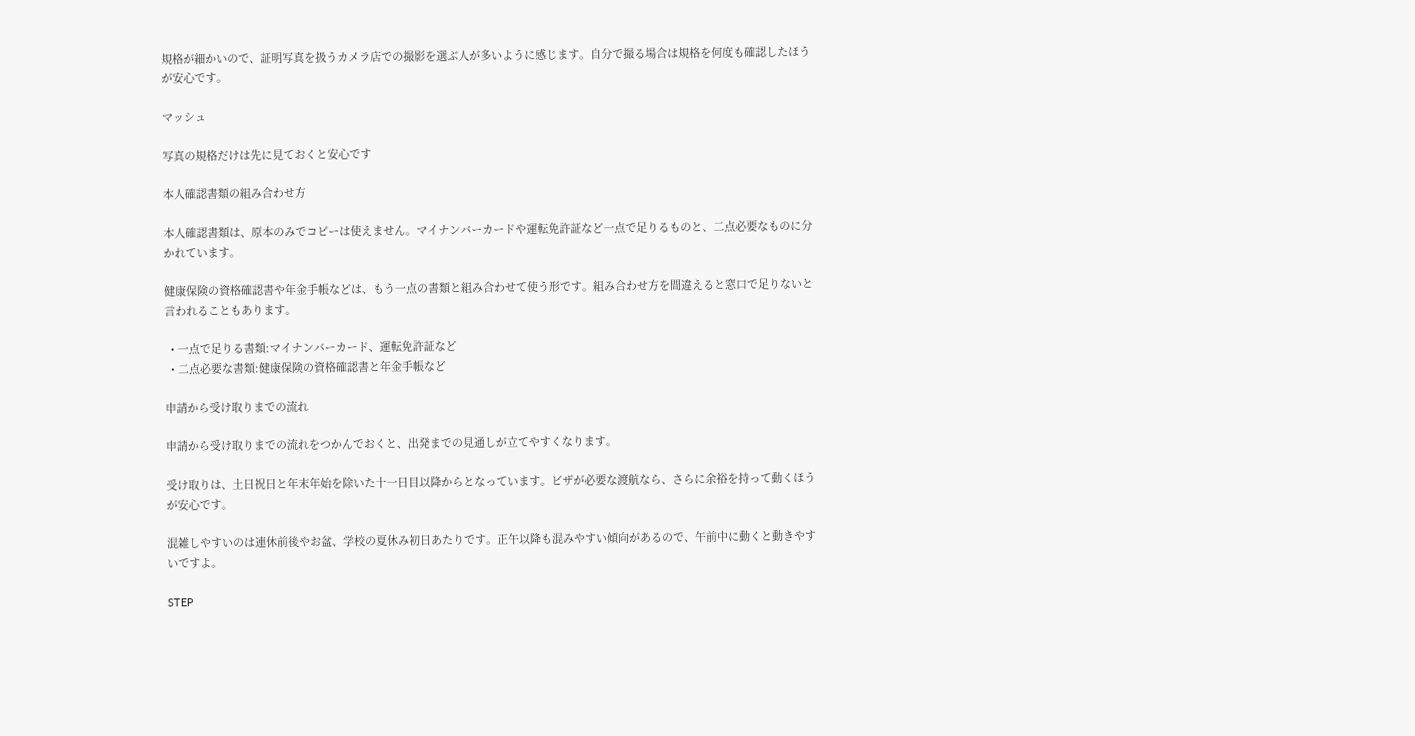規格が細かいので、証明写真を扱うカメラ店での撮影を選ぶ人が多いように感じます。自分で撮る場合は規格を何度も確認したほうが安心です。

マッシュ

写真の規格だけは先に見ておくと安心です

本人確認書類の組み合わせ方

本人確認書類は、原本のみでコピーは使えません。マイナンバーカードや運転免許証など一点で足りるものと、二点必要なものに分かれています。

健康保険の資格確認書や年金手帳などは、もう一点の書類と組み合わせて使う形です。組み合わせ方を間違えると窓口で足りないと言われることもあります。

  • 一点で足りる書類:マイナンバーカード、運転免許証など
  • 二点必要な書類:健康保険の資格確認書と年金手帳など

申請から受け取りまでの流れ

申請から受け取りまでの流れをつかんでおくと、出発までの見通しが立てやすくなります。

受け取りは、土日祝日と年末年始を除いた十一日目以降からとなっています。ビザが必要な渡航なら、さらに余裕を持って動くほうが安心です。

混雑しやすいのは連休前後やお盆、学校の夏休み初日あたりです。正午以降も混みやすい傾向があるので、午前中に動くと動きやすいですよ。

STEP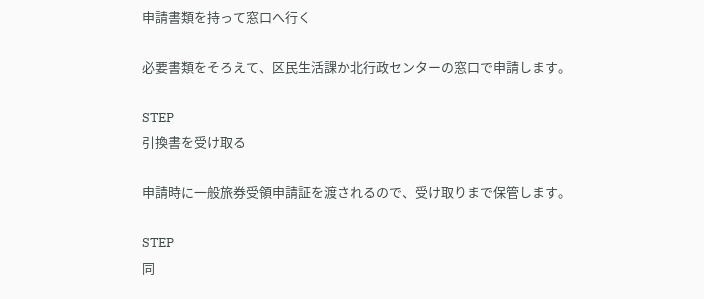申請書類を持って窓口へ行く

必要書類をそろえて、区民生活課か北行政センターの窓口で申請します。

STEP
引換書を受け取る

申請時に一般旅券受領申請証を渡されるので、受け取りまで保管します。

STEP
同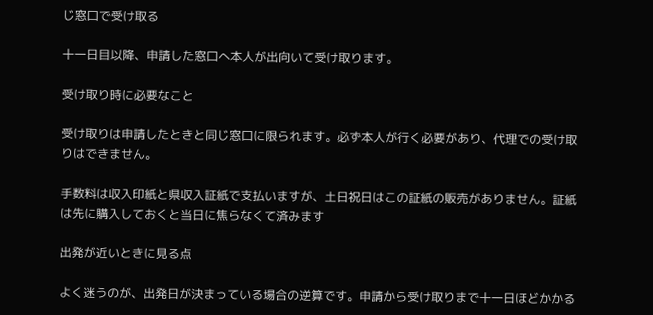じ窓口で受け取る

十一日目以降、申請した窓口へ本人が出向いて受け取ります。

受け取り時に必要なこと

受け取りは申請したときと同じ窓口に限られます。必ず本人が行く必要があり、代理での受け取りはできません。

手数料は収入印紙と県収入証紙で支払いますが、土日祝日はこの証紙の販売がありません。証紙は先に購入しておくと当日に焦らなくて済みます

出発が近いときに見る点

よく迷うのが、出発日が決まっている場合の逆算です。申請から受け取りまで十一日ほどかかる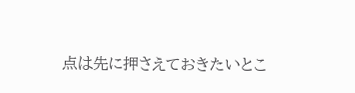点は先に押さえておきたいとこ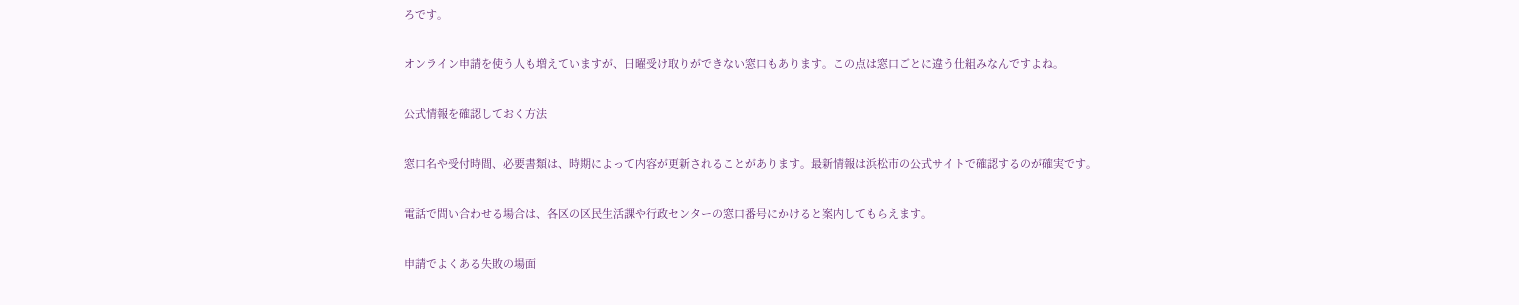ろです。

オンライン申請を使う人も増えていますが、日曜受け取りができない窓口もあります。この点は窓口ごとに違う仕組みなんですよね。

公式情報を確認しておく方法

窓口名や受付時間、必要書類は、時期によって内容が更新されることがあります。最新情報は浜松市の公式サイトで確認するのが確実です。

電話で問い合わせる場合は、各区の区民生活課や行政センターの窓口番号にかけると案内してもらえます。

申請でよくある失敗の場面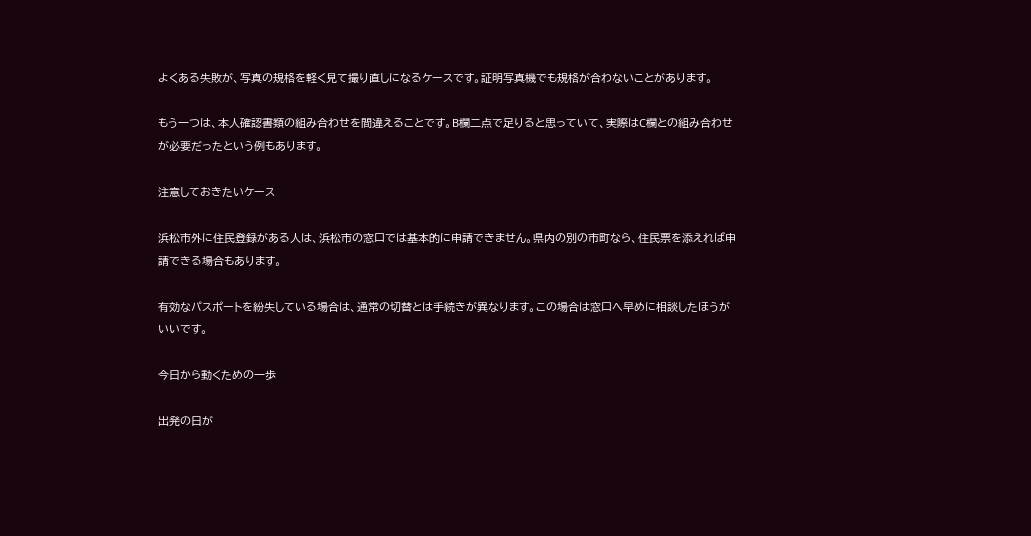よくある失敗が、写真の規格を軽く見て撮り直しになるケースです。証明写真機でも規格が合わないことがあります。

もう一つは、本人確認書類の組み合わせを間違えることです。B欄二点で足りると思っていて、実際はC欄との組み合わせが必要だったという例もあります。

注意しておきたいケース

浜松市外に住民登録がある人は、浜松市の窓口では基本的に申請できません。県内の別の市町なら、住民票を添えれば申請できる場合もあります。

有効なパスポートを紛失している場合は、通常の切替とは手続きが異なります。この場合は窓口へ早めに相談したほうがいいです。

今日から動くための一歩

出発の日が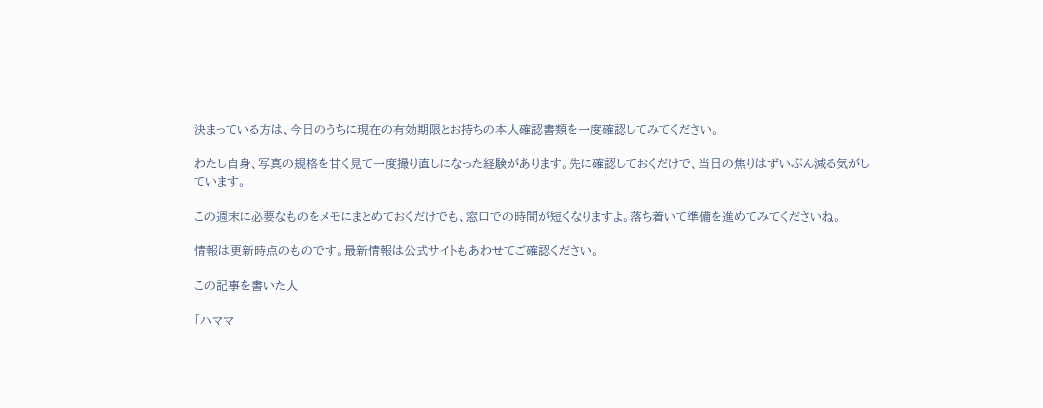決まっている方は、今日のうちに現在の有効期限とお持ちの本人確認書類を一度確認してみてください。

わたし自身、写真の規格を甘く見て一度撮り直しになった経験があります。先に確認しておくだけで、当日の焦りはずいぶん減る気がしています。

この週末に必要なものをメモにまとめておくだけでも、窓口での時間が短くなりますよ。落ち着いて準備を進めてみてくださいね。

情報は更新時点のものです。最新情報は公式サイトもあわせてご確認ください。

この記事を書いた人

「ハママ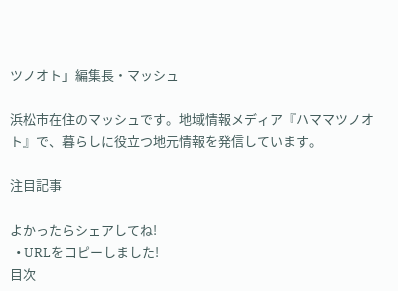ツノオト」編集長・マッシュ

浜松市在住のマッシュです。地域情報メディア『ハママツノオト』で、暮らしに役立つ地元情報を発信しています。

注目記事

よかったらシェアしてね!
  • URLをコピーしました!
目次